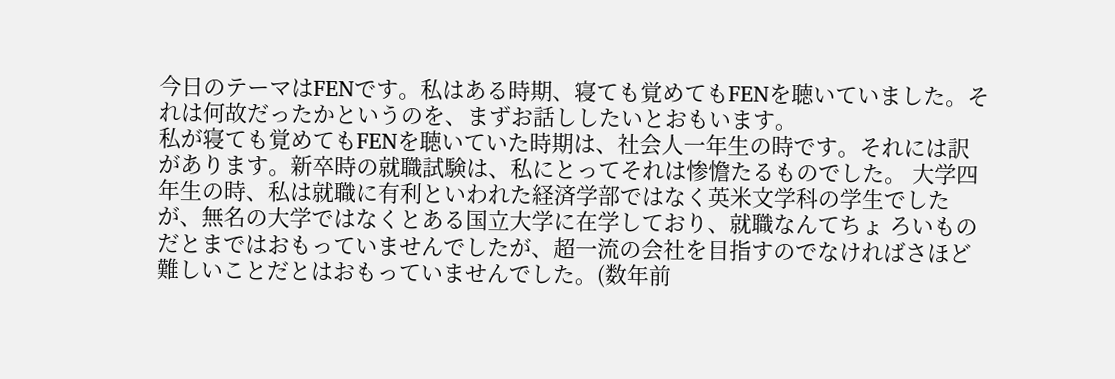今日のテーマはFENです。私はある時期、寝ても覚めてもFENを聴いていました。それは何故だったかというのを、まずお話ししたいとおもいます。
私が寝ても覚めてもFENを聴いていた時期は、社会人一年生の時です。それには訳があります。新卒時の就職試験は、私にとってそれは惨憺たるものでした。 大学四年生の時、私は就職に有利といわれた経済学部ではなく英米文学科の学生でしたが、無名の大学ではなくとある国立大学に在学しており、就職なんてちょ ろいものだとまではおもっていませんでしたが、超一流の会社を目指すのでなければさほど難しいことだとはおもっていませんでした。(数年前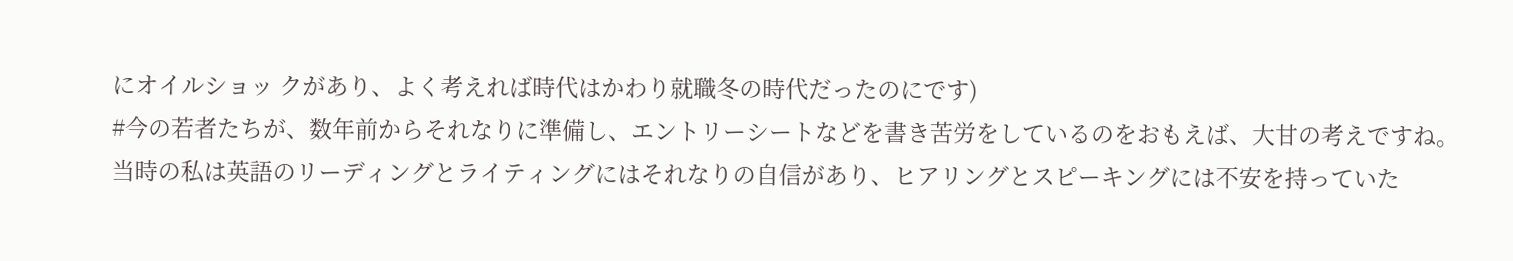にオイルショッ クがあり、よく考えれば時代はかわり就職冬の時代だったのにです)
#今の若者たちが、数年前からそれなりに準備し、エントリーシートなどを書き苦労をしているのをおもえば、大甘の考えですね。
当時の私は英語のリーディングとライティングにはそれなりの自信があり、ヒアリングとスピーキングには不安を持っていた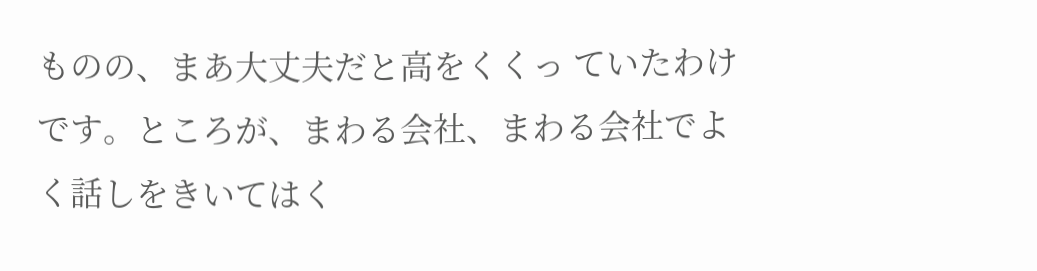ものの、まあ大丈夫だと高をくくっ ていたわけです。ところが、まわる会社、まわる会社でよく話しをきいてはく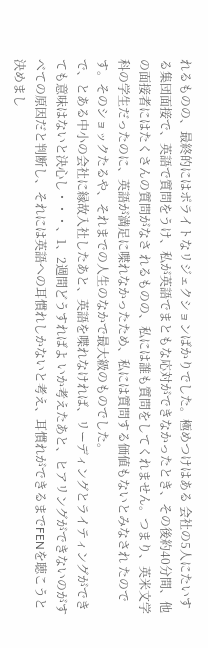れるものの、最終的にはポライトなリジェクションばかりでした。極めつけはある 会社の5人にたいする集団面接で、英語で質問をうけ、私が英語でまともな応対ができなかったとき、その後約40分間、他の面接者にはたくさんの質問がなさ れるものの、私には誰も質問をしてくれません。つまり、英米文学科の学生だったのに、英語が満足に喋れなかったため、私には質問する価値もないとみなされ たのです。そのショックたるや、それまでの人生のなかで最大級のものでした。
で、とある中小の会社に縁故入社したあと、英語を喋れなければ、リーディングとライティングができても意味はないと決心し・・・、1、2週間どうすればよ いか考えたあと、ヒアリングができないのがすべての原因だと判断し、それには英語への耳慣れしかないと考え、耳慣れができるまでFENを聴こうと決めまし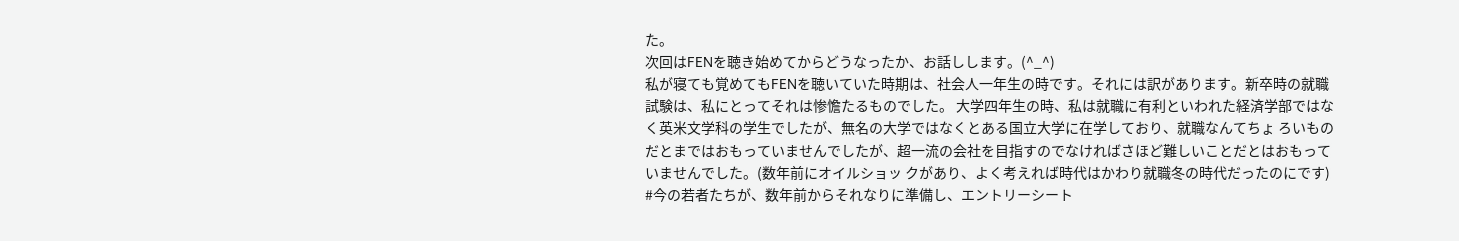た。
次回はFENを聴き始めてからどうなったか、お話しします。(^_^)
私が寝ても覚めてもFENを聴いていた時期は、社会人一年生の時です。それには訳があります。新卒時の就職試験は、私にとってそれは惨憺たるものでした。 大学四年生の時、私は就職に有利といわれた経済学部ではなく英米文学科の学生でしたが、無名の大学ではなくとある国立大学に在学しており、就職なんてちょ ろいものだとまではおもっていませんでしたが、超一流の会社を目指すのでなければさほど難しいことだとはおもっていませんでした。(数年前にオイルショッ クがあり、よく考えれば時代はかわり就職冬の時代だったのにです)
#今の若者たちが、数年前からそれなりに準備し、エントリーシート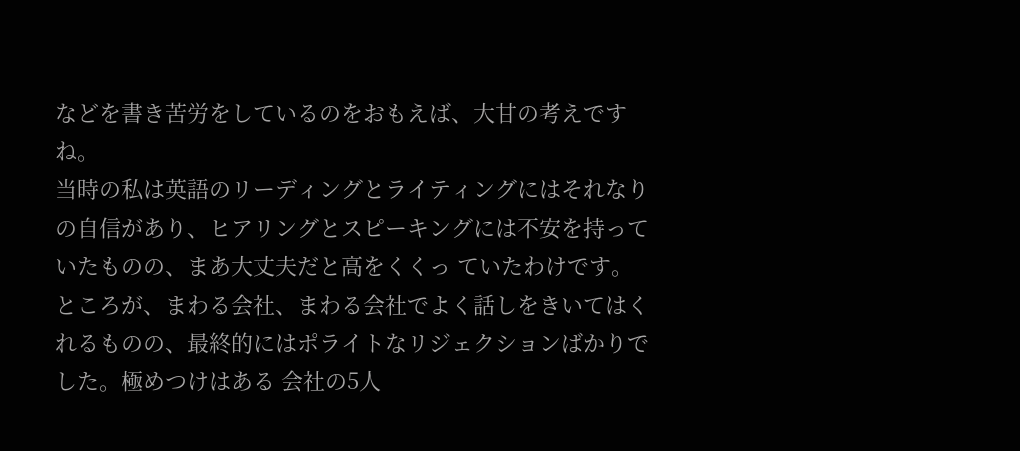などを書き苦労をしているのをおもえば、大甘の考えですね。
当時の私は英語のリーディングとライティングにはそれなりの自信があり、ヒアリングとスピーキングには不安を持っていたものの、まあ大丈夫だと高をくくっ ていたわけです。ところが、まわる会社、まわる会社でよく話しをきいてはくれるものの、最終的にはポライトなリジェクションばかりでした。極めつけはある 会社の5人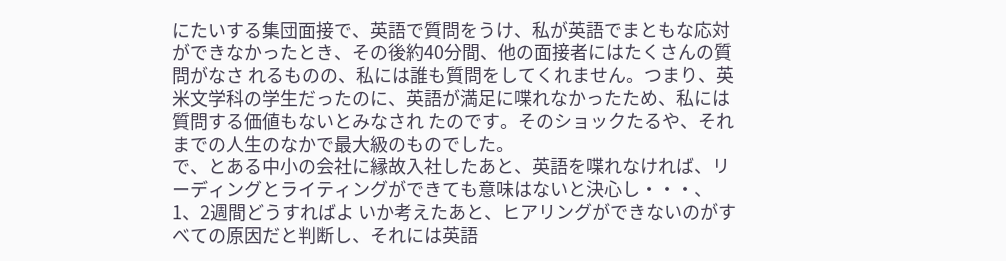にたいする集団面接で、英語で質問をうけ、私が英語でまともな応対ができなかったとき、その後約40分間、他の面接者にはたくさんの質問がなさ れるものの、私には誰も質問をしてくれません。つまり、英米文学科の学生だったのに、英語が満足に喋れなかったため、私には質問する価値もないとみなされ たのです。そのショックたるや、それまでの人生のなかで最大級のものでした。
で、とある中小の会社に縁故入社したあと、英語を喋れなければ、リーディングとライティングができても意味はないと決心し・・・、1、2週間どうすればよ いか考えたあと、ヒアリングができないのがすべての原因だと判断し、それには英語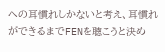への耳慣れしかないと考え、耳慣れができるまでFENを聴こうと決め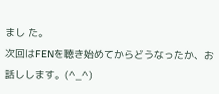まし た。
次回はFENを聴き始めてからどうなったか、お話しします。(^_^)